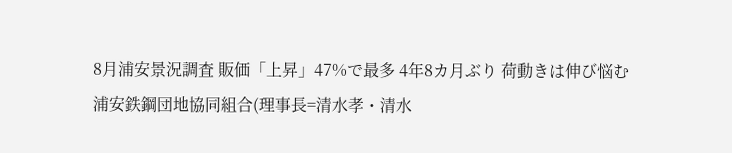8月浦安景況調査 販価「上昇」47%で最多 4年8カ月ぶり 荷動きは伸び悩む
浦安鉄鋼団地協同組合(理事長=清水孝・清水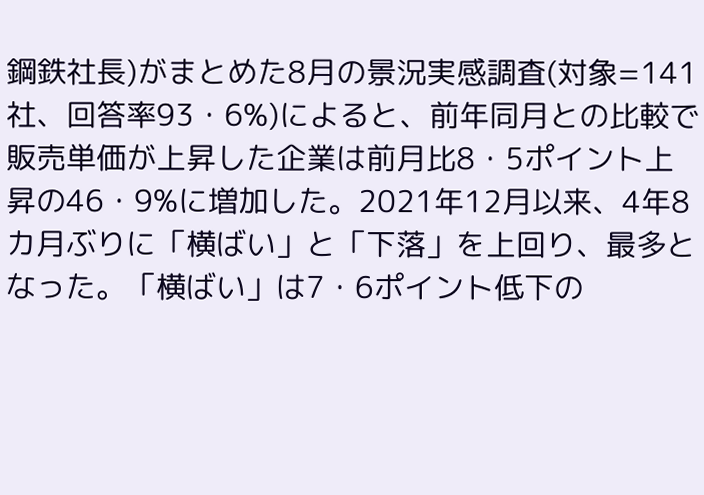鋼鉄社長)がまとめた8月の景況実感調査(対象=141社、回答率93・6%)によると、前年同月との比較で販売単価が上昇した企業は前月比8・5ポイント上昇の46・9%に増加した。2021年12月以来、4年8カ月ぶりに「横ばい」と「下落」を上回り、最多となった。「横ばい」は7・6ポイント低下の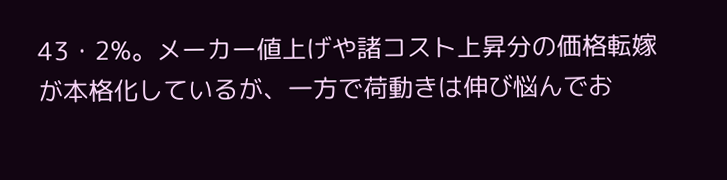43・2%。メーカー値上げや諸コスト上昇分の価格転嫁が本格化しているが、一方で荷動きは伸び悩んでお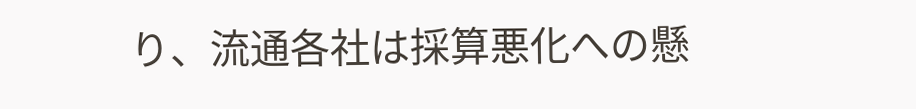り、流通各社は採算悪化への懸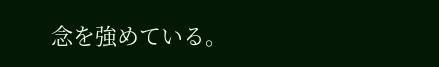念を強めている。